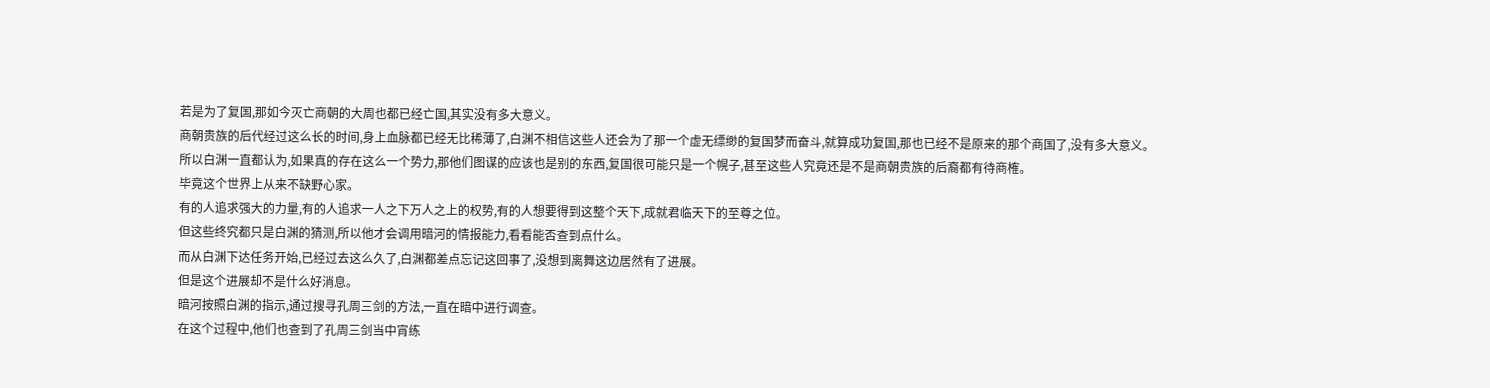若是为了复国,那如今灭亡商朝的大周也都已经亡国,其实没有多大意义。
商朝贵族的后代经过这么长的时间,身上血脉都已经无比稀薄了,白渊不相信这些人还会为了那一个虚无缥缈的复国梦而奋斗,就算成功复国,那也已经不是原来的那个商国了,没有多大意义。
所以白渊一直都认为,如果真的存在这么一个势力,那他们图谋的应该也是别的东西,复国很可能只是一个幌子,甚至这些人究竟还是不是商朝贵族的后裔都有待商榷。
毕竟这个世界上从来不缺野心家。
有的人追求强大的力量,有的人追求一人之下万人之上的权势,有的人想要得到这整个天下,成就君临天下的至尊之位。
但这些终究都只是白渊的猜测,所以他才会调用暗河的情报能力,看看能否查到点什么。
而从白渊下达任务开始,已经过去这么久了,白渊都差点忘记这回事了,没想到离舞这边居然有了进展。
但是这个进展却不是什么好消息。
暗河按照白渊的指示,通过搜寻孔周三剑的方法,一直在暗中进行调查。
在这个过程中,他们也查到了孔周三剑当中宵练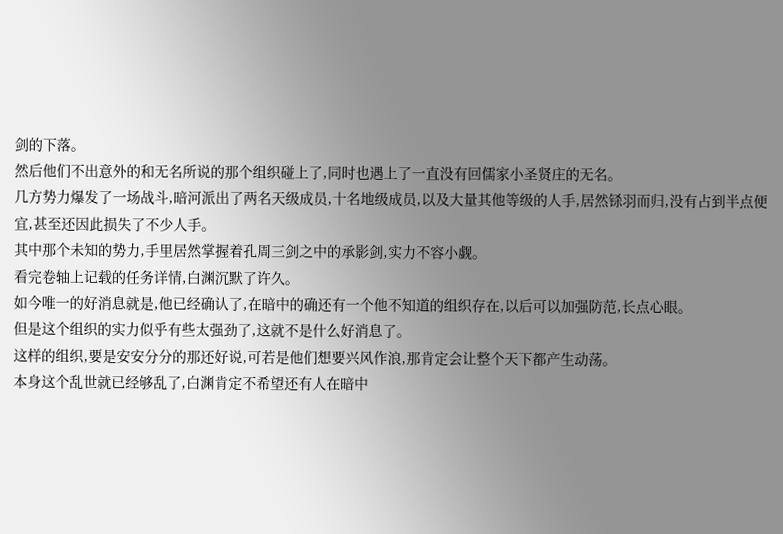剑的下落。
然后他们不出意外的和无名所说的那个组织碰上了,同时也遇上了一直没有回儒家小圣贤庄的无名。
几方势力爆发了一场战斗,暗河派出了两名天级成员,十名地级成员,以及大量其他等级的人手,居然铩羽而归,没有占到半点便宜,甚至还因此损失了不少人手。
其中那个未知的势力,手里居然掌握着孔周三剑之中的承影剑,实力不容小觑。
看完卷轴上记载的任务详情,白渊沉默了许久。
如今唯一的好消息就是,他已经确认了,在暗中的确还有一个他不知道的组织存在,以后可以加强防范,长点心眼。
但是这个组织的实力似乎有些太强劲了,这就不是什么好消息了。
这样的组织,要是安安分分的那还好说,可若是他们想要兴风作浪,那肯定会让整个天下都产生动荡。
本身这个乱世就已经够乱了,白渊肯定不希望还有人在暗中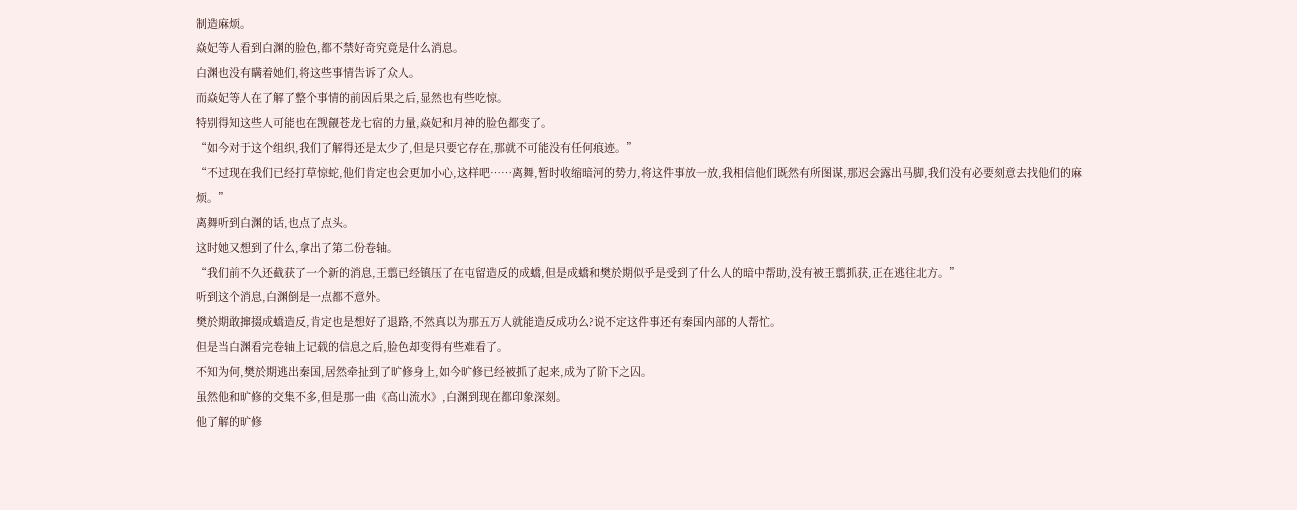制造麻烦。
焱妃等人看到白渊的脸色,都不禁好奇究竟是什么消息。
白渊也没有瞒着她们,将这些事情告诉了众人。
而焱妃等人在了解了整个事情的前因后果之后,显然也有些吃惊。
特别得知这些人可能也在觊觎苍龙七宿的力量,焱妃和月神的脸色都变了。
“如今对于这个组织,我们了解得还是太少了,但是只要它存在,那就不可能没有任何痕迹。”
“不过现在我们已经打草惊蛇,他们肯定也会更加小心,这样吧……离舞,暂时收缩暗河的势力,将这件事放一放,我相信他们既然有所图谋,那迟会露出马脚,我们没有必要刻意去找他们的麻烦。”
离舞听到白渊的话,也点了点头。
这时她又想到了什么,拿出了第二份卷轴。
“我们前不久还截获了一个新的消息,王翦已经镇压了在屯留造反的成蟜,但是成蟜和樊於期似乎是受到了什么人的暗中帮助,没有被王翦抓获,正在逃往北方。”
听到这个消息,白渊倒是一点都不意外。
樊於期敢撺掇成蟜造反,肯定也是想好了退路,不然真以为那五万人就能造反成功么?说不定这件事还有秦国内部的人帮忙。
但是当白渊看完卷轴上记载的信息之后,脸色却变得有些难看了。
不知为何,樊於期逃出秦国,居然牵扯到了旷修身上,如今旷修已经被抓了起来,成为了阶下之囚。
虽然他和旷修的交集不多,但是那一曲《高山流水》,白渊到现在都印象深刻。
他了解的旷修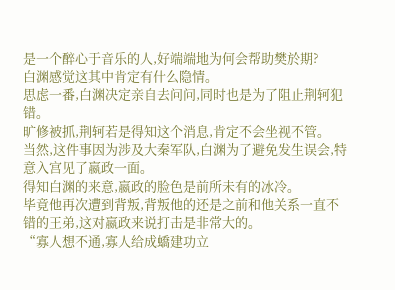是一个醉心于音乐的人,好端端地为何会帮助樊於期?
白渊感觉这其中肯定有什么隐情。
思虑一番,白渊决定亲自去问问,同时也是为了阻止荆轲犯错。
旷修被抓,荆轲若是得知这个消息,肯定不会坐视不管。
当然,这件事因为涉及大秦军队,白渊为了避免发生误会,特意入宫见了嬴政一面。
得知白渊的来意,嬴政的脸色是前所未有的冰冷。
毕竟他再次遭到背叛,背叛他的还是之前和他关系一直不错的王弟,这对嬴政来说打击是非常大的。
“寡人想不通,寡人给成蟜建功立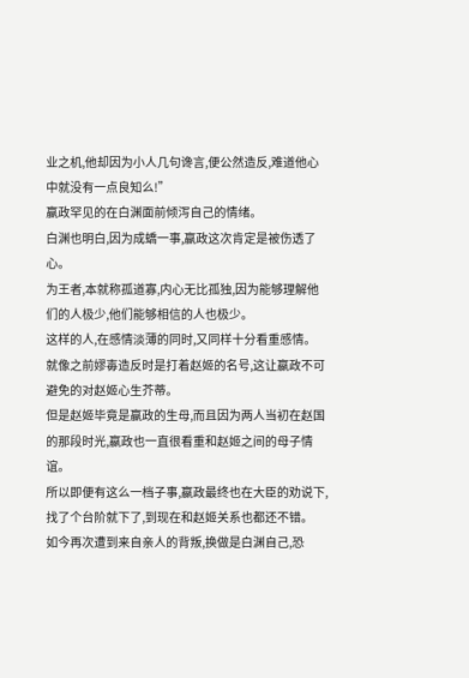业之机,他却因为小人几句谗言,便公然造反,难道他心中就没有一点良知么!”
嬴政罕见的在白渊面前倾泻自己的情绪。
白渊也明白,因为成蟜一事,嬴政这次肯定是被伤透了心。
为王者,本就称孤道寡,内心无比孤独,因为能够理解他们的人极少,他们能够相信的人也极少。
这样的人,在感情淡薄的同时,又同样十分看重感情。
就像之前嫪毐造反时是打着赵姬的名号,这让嬴政不可避免的对赵姬心生芥蒂。
但是赵姬毕竟是嬴政的生母,而且因为两人当初在赵国的那段时光,嬴政也一直很看重和赵姬之间的母子情谊。
所以即便有这么一档子事,嬴政最终也在大臣的劝说下,找了个台阶就下了,到现在和赵姬关系也都还不错。
如今再次遭到来自亲人的背叛,换做是白渊自己,恐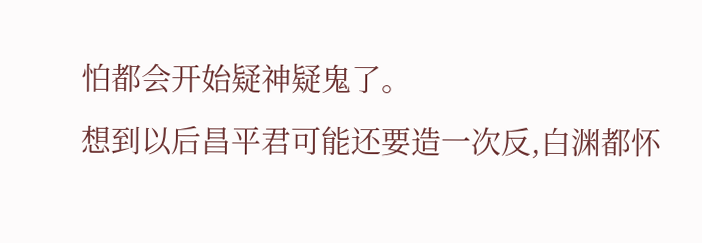怕都会开始疑神疑鬼了。
想到以后昌平君可能还要造一次反,白渊都怀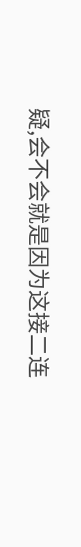疑,会不会就是因为这接二连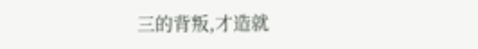三的背叛,才造就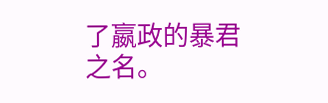了嬴政的暴君之名。